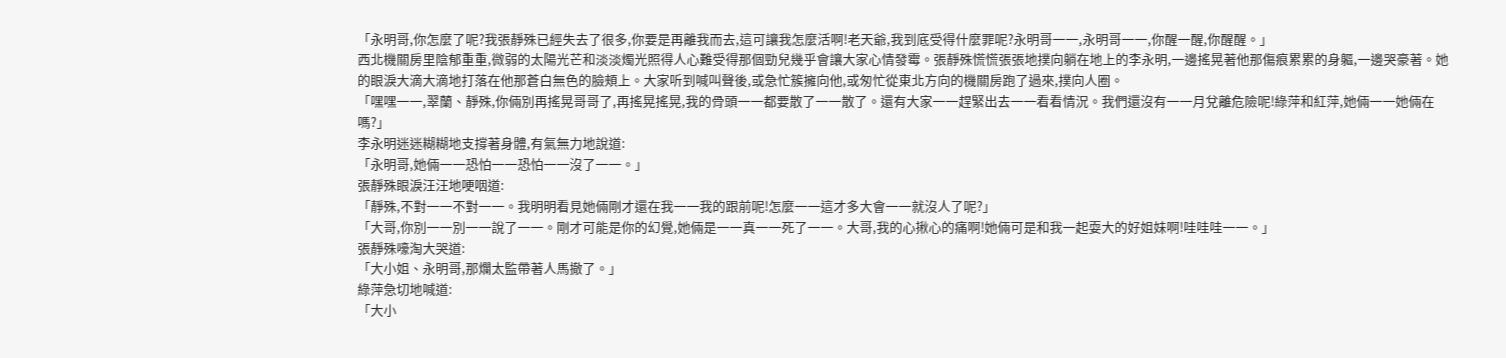「永明哥,你怎麼了呢?我張靜殊已經失去了很多,你要是再離我而去,這可讓我怎麼活啊!老天爺,我到底受得什麼罪呢?永明哥一一,永明哥一一,你醒一醒,你醒醒。」
西北機關房里陰郁重重,微弱的太陽光芒和淡淡燭光照得人心難受得那個勁兒幾乎會讓大家心情發霉。張靜殊慌慌張張地撲向躺在地上的李永明,一邊搖晃著他那傷痕累累的身軀,一邊哭豪著。她的眼淚大滴大滴地打落在他那蒼白無色的臉頰上。大家听到喊叫聲後,或急忙簇擁向他,或匆忙從東北方向的機關房跑了過來,撲向人圈。
「嘿嘿一一,翠蘭、靜殊,你倆別再搖晃哥哥了,再搖晃搖晃,我的骨頭一一都要散了一一散了。還有大家一一趕緊出去一一看看情況。我們還沒有一一月兌離危險呢!綠萍和紅萍,她倆一一她倆在嗎?」
李永明迷迷糊糊地支撐著身體,有氣無力地說道:
「永明哥,她倆一一恐怕一一恐怕一一沒了一一。」
張靜殊眼淚汪汪地哽咽道:
「靜殊,不對一一不對一一。我明明看見她倆剛才還在我一一我的跟前呢!怎麼一一這才多大會一一就沒人了呢?」
「大哥,你別一一別一一說了一一。剛才可能是你的幻覺,她倆是一一真一一死了一一。大哥,我的心揪心的痛啊!她倆可是和我一起耍大的好姐妹啊!哇哇哇一一。」
張靜殊嚎淘大哭道:
「大小姐、永明哥,那爛太監帶著人馬撤了。」
綠萍急切地喊道:
「大小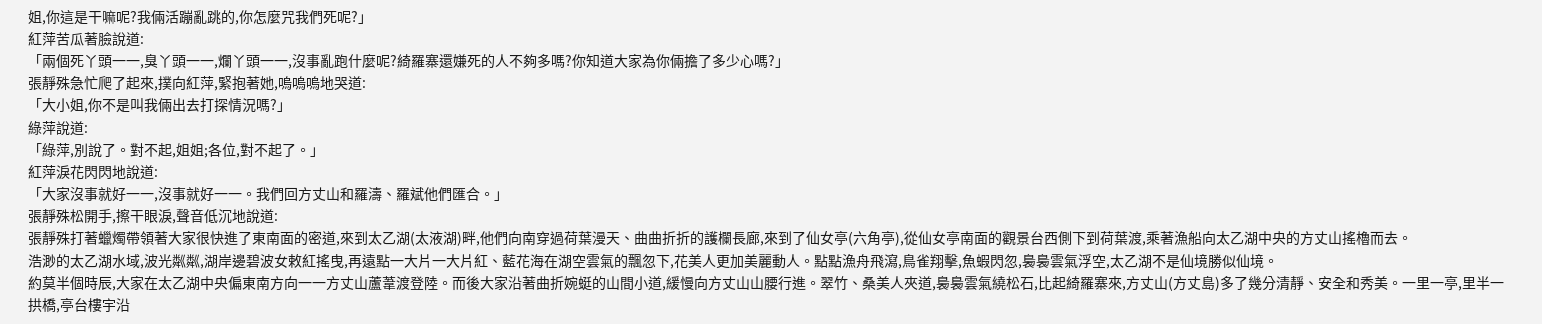姐,你這是干嘛呢?我倆活蹦亂跳的,你怎麼咒我們死呢?」
紅萍苦瓜著臉說道:
「兩個死丫頭一一,臭丫頭一一,爛丫頭一一,沒事亂跑什麼呢?綺羅寨還嫌死的人不夠多嗎?你知道大家為你倆擔了多少心嗎?」
張靜殊急忙爬了起來,撲向紅萍,緊抱著她,嗚嗚嗚地哭道:
「大小姐,你不是叫我倆出去打探情況嗎?」
綠萍說道:
「綠萍,別說了。對不起,姐姐;各位,對不起了。」
紅萍淚花閃閃地說道:
「大家沒事就好一一,沒事就好一一。我們回方丈山和羅濤、羅斌他們匯合。」
張靜殊松開手,擦干眼淚,聲音低沉地說道:
張靜殊打著蠟燭帶領著大家很快進了東南面的密道,來到太乙湖(太液湖)畔,他們向南穿過荷葉漫天、曲曲折折的護欄長廊,來到了仙女亭(六角亭),從仙女亭南面的觀景台西側下到荷葉渡,乘著漁船向太乙湖中央的方丈山搖櫓而去。
浩渺的太乙湖水域,波光粼粼,湖岸邊碧波女敕紅搖曳,再遠點一大片一大片紅、藍花海在湖空雲氣的飄忽下,花美人更加美麗動人。點點漁舟飛瀉,鳥雀翔擊,魚蝦閃忽,裊裊雲氣浮空,太乙湖不是仙境勝似仙境。
約莫半個時辰,大家在太乙湖中央偏東南方向一一方丈山蘆葦渡登陸。而後大家沿著曲折婉蜓的山間小道,緩慢向方丈山山腰行進。翠竹、桑美人夾道,裊裊雲氣繞松石,比起綺羅寨來,方丈山(方丈島)多了幾分清靜、安全和秀美。一里一亭,里半一拱橋,亭台樓宇沿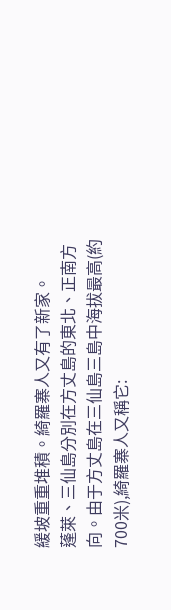緩坡重重堆積。綺羅寨人又有了新家。
蓬萊、三仙島分別在方丈島的東北、正南方向。由于方丈島在三仙島三島中海拔最高(約700米),綺羅寨人又稱它: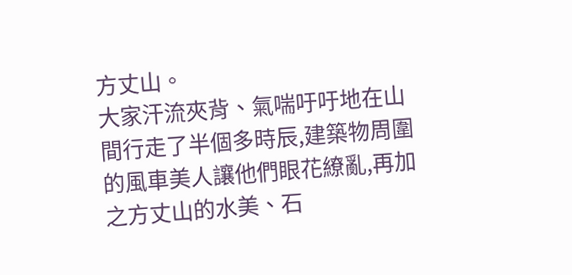方丈山。
大家汗流夾背、氣喘吁吁地在山間行走了半個多時辰,建築物周圍的風車美人讓他們眼花繚亂,再加之方丈山的水美、石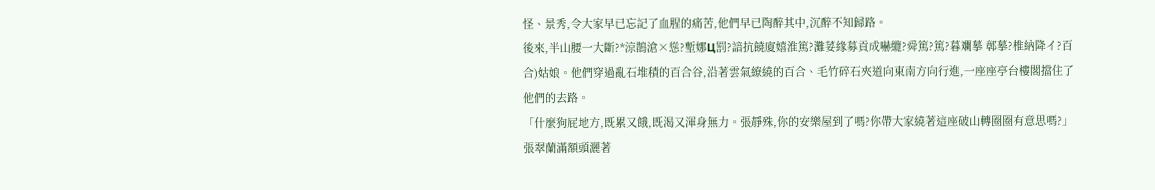怪、景秀,令大家早已忘記了血腥的痛苦,他們早已陶醉其中,沉醉不知歸路。
後來,半山腰一大斷?*涼鵲滄×慫?塹娜Ц罰?諳抗饒廈嬉淮篤?灘荽緣募貢成嚇纜?舜篤?篤?暮斕摹 鄣摹?椎納降イ?百合)姑娘。他們穿過亂石堆積的百合谷,沿著雲氣繚繞的百合、毛竹碎石夾道向東南方向行進,一座座亭台樓閣擋住了他們的去路。
「什麼狗屁地方,既累又餓,既渴又渾身無力。張靜殊,你的安樂屋到了嗎?你帶大家繞著這座破山轉圈圈有意思嗎?」
張翠蘭滿額頭灑著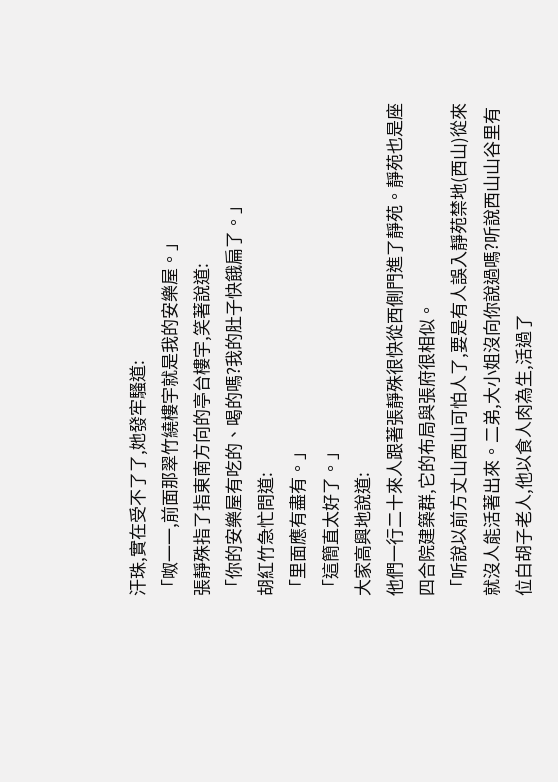汗珠,實在受不了了,她發牢騷道:
「呶一一,前面那翠竹繞樓宇就是我的安樂屋。」
張靜殊指了指東南方向的亭台樓宇,笑著說道:
「你的安樂屋有吃的、喝的嗎?我的肚子快餓扁了。」
胡紅竹急忙問道:
「里面應有盡有。」
「這簡直太好了。」
大家高興地說道:
他們一行二十來人跟著張靜殊很快從西側門進了靜苑。靜苑也是座四合院建築群,它的布局與張府很相似。
「听說以前方丈山西山可怕人了,要是有人誤入靜苑禁地(西山)從來就沒人能活著出來。二弟,大小姐沒向你說過嗎?听說西山山谷里有位白胡子老人,他以食人肉為生,活過了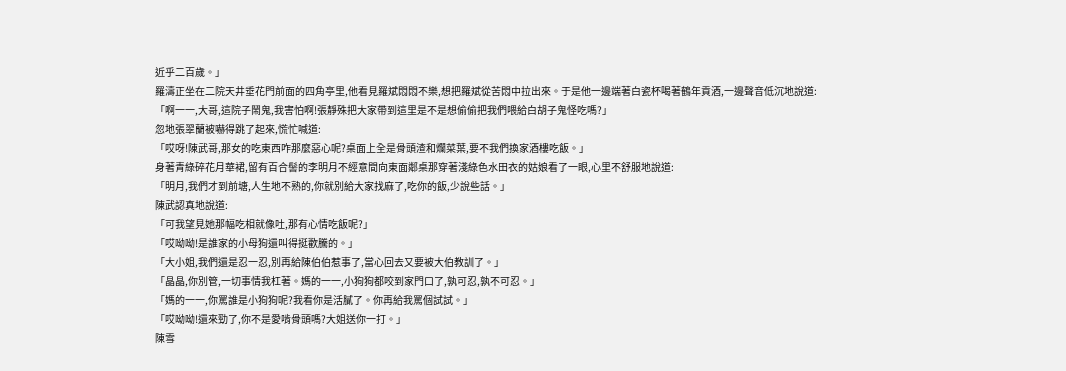近乎二百歲。」
羅濤正坐在二院天井垂花門前面的四角亭里,他看見羅斌悶悶不樂,想把羅斌從苦悶中拉出來。于是他一邊端著白瓷杯喝著鶴年貢酒,一邊聲音低沉地說道:
「啊一一,大哥,這院子鬧鬼,我害怕啊!張靜殊把大家帶到這里是不是想偷偷把我們喂給白胡子鬼怪吃嗎?」
忽地張翠蘭被嚇得跳了起來,慌忙喊道:
「哎呀!陳武哥,那女的吃東西咋那麼惡心呢?桌面上全是骨頭渣和爛菜葉,要不我們換家酒樓吃飯。」
身著青綠碎花月華裙,留有百合髻的李明月不經意間向東面鄰桌那穿著淺綠色水田衣的姑娘看了一眼,心里不舒服地說道:
「明月,我們才到前塘,人生地不熟的,你就別給大家找麻了,吃你的飯,少說些話。」
陳武認真地說道:
「可我望見她那幅吃相就像吐,那有心情吃飯呢?」
「哎呦呦!是誰家的小母狗還叫得挺歡騰的。」
「大小姐,我們還是忍一忍,別再給陳伯伯惹事了,當心回去又要被大伯教訓了。」
「晶晶,你別管,一切事情我杠著。媽的一一,小狗狗都咬到家門口了,孰可忍,孰不可忍。」
「媽的一一,你罵誰是小狗狗呢?我看你是活膩了。你再給我罵個試試。」
「哎呦呦!還來勁了,你不是愛啃骨頭嗎?大姐送你一打。」
陳雪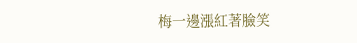梅一邊漲紅著臉笑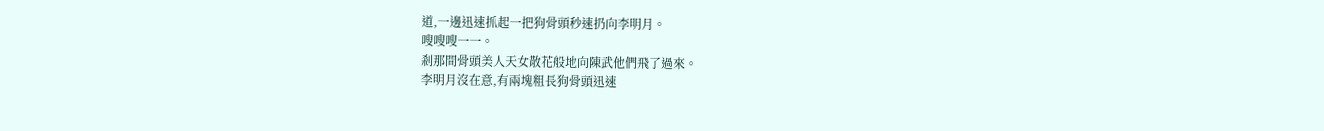道,一邊迅速抓起一把狗骨頭秒速扔向李明月。
嗖嗖嗖一一。
剎那間骨頭美人天女散花般地向陳武他們飛了過來。
李明月沒在意,有兩塊粗長狗骨頭迅速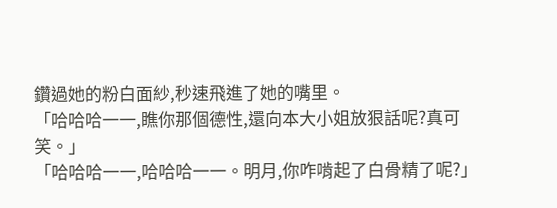鑽過她的粉白面紗,秒速飛進了她的嘴里。
「哈哈哈一一,瞧你那個德性,還向本大小姐放狠話呢?真可笑。」
「哈哈哈一一,哈哈哈一一。明月,你咋啃起了白骨精了呢?」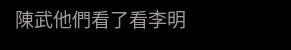陳武他們看了看李明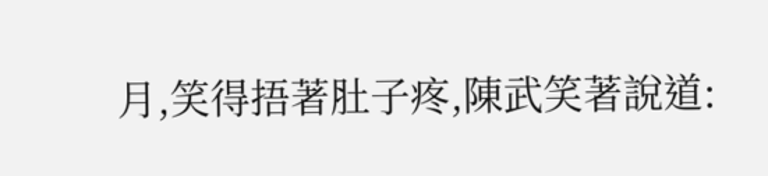月,笑得捂著肚子疼,陳武笑著說道: